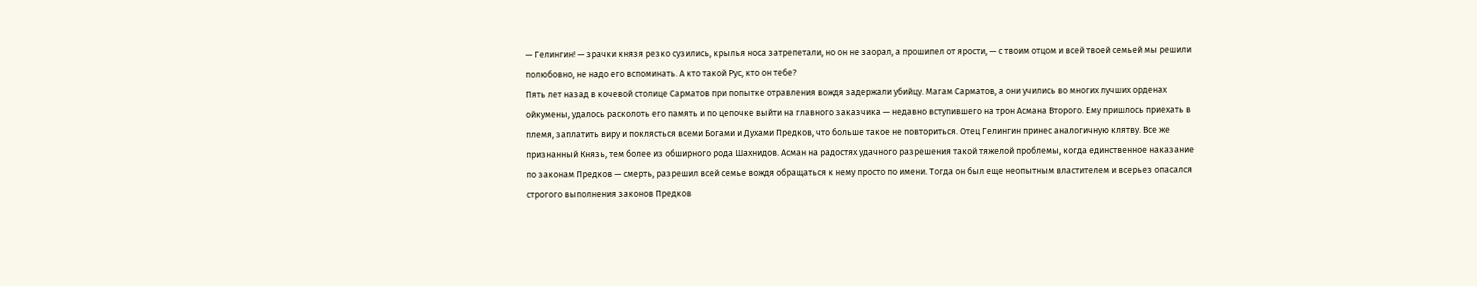— Гелингин! — зрачки князя резко сузились, крылья носа затрепетали, но он не заорал, а прошипел от ярости, — с твоим отцом и всей твоей семьей мы решили полюбовно, не надо его вспоминать. А кто такой Рус, кто он тебе?
Пять лет назад в кочевой столице Сарматов при попытке отравления вождя задержали убийцу. Магам Сарматов, а они учились во многих лучших орденах ойкумены, удалось расколоть его память и по цепочке выйти на главного заказчика — недавно вступившего на трон Асмана Второго. Ему пришлось приехать в племя, заплатить виру и поклясться всеми Богами и Духами Предков, что больше такое не повториться. Отец Гелингин принес аналогичную клятву. Все же признанный Князь, тем более из обширного рода Шахнидов. Асман на радостях удачного разрешения такой тяжелой проблемы, когда единственное наказание по законам Предков — смерть, разрешил всей семье вождя обращаться к нему просто по имени. Тогда он был еще неопытным властителем и всерьез опасался строгого выполнения законов Предков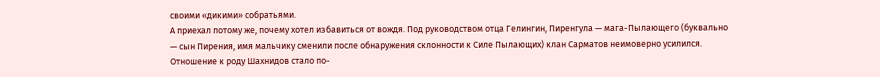своими «дикими» собратьями.
А приехал потому же, почему хотел избавиться от вождя. Под руководством отца Гелингин, Пиренгула — мага-Пылающего (буквально — сын Пирения, имя мальчику сменили после обнаружения склонности к Силе Пылающих) клан Сарматов неимоверно усилился. Отношение к роду Шахнидов стало по-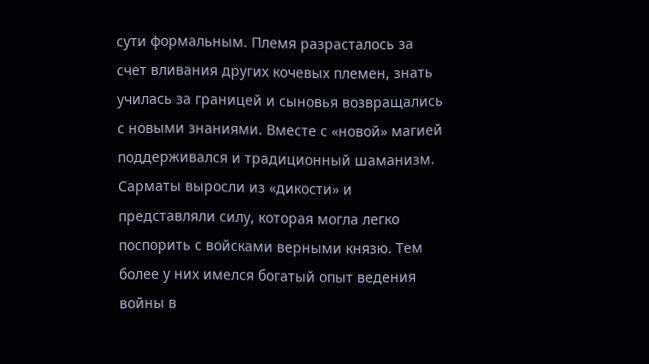сути формальным. Племя разрасталось за счет вливания других кочевых племен, знать училась за границей и сыновья возвращались с новыми знаниями. Вместе с «новой» магией поддерживался и традиционный шаманизм. Сарматы выросли из «дикости» и представляли силу, которая могла легко поспорить с войсками верными князю. Тем более у них имелся богатый опыт ведения войны в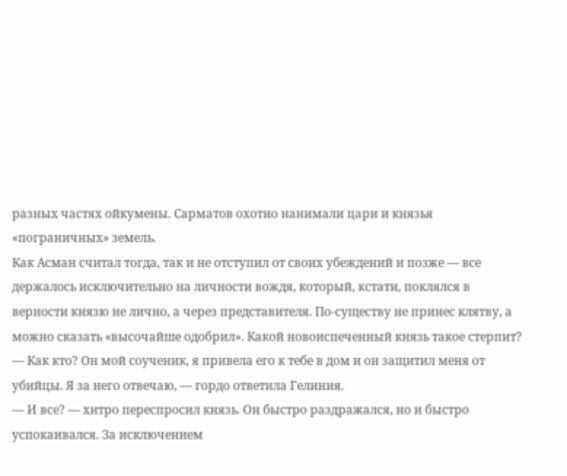разных частях ойкумены. Сарматов охотно нанимали цари и князья «пограничных» земель.
Как Асман считал тогда, так и не отступил от своих убеждений и позже — все держалось исключительно на личности вождя, который, кстати, поклялся в верности князю не лично, а через представителя. По-существу не принес клятву, а можно сказать «высочайше одобрил». Какой новоиспеченный князь такое стерпит?
— Как кто? Он мой соученик, я привела его к тебе в дом и он защитил меня от убийцы. Я за него отвечаю, — гордо ответила Гелиния.
— И все? — хитро переспросил князь. Он быстро раздражался, но и быстро успокаивался. За исключением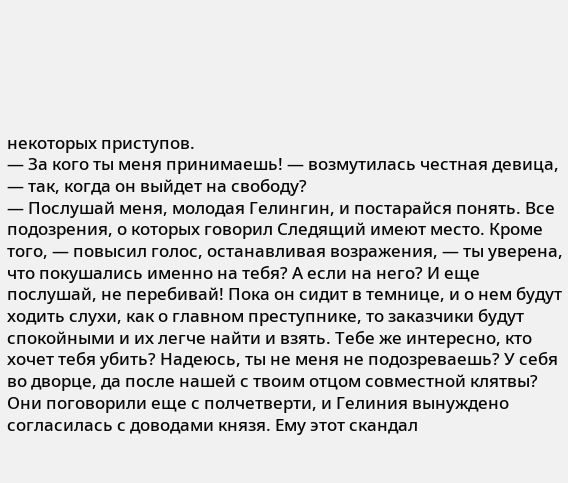некоторых приступов.
— За кого ты меня принимаешь! — возмутилась честная девица, — так, когда он выйдет на свободу?
— Послушай меня, молодая Гелингин, и постарайся понять. Все подозрения, о которых говорил Следящий имеют место. Кроме того, — повысил голос, останавливая возражения, — ты уверена, что покушались именно на тебя? А если на него? И еще послушай, не перебивай! Пока он сидит в темнице, и о нем будут ходить слухи, как о главном преступнике, то заказчики будут спокойными и их легче найти и взять. Тебе же интересно, кто хочет тебя убить? Надеюсь, ты не меня не подозреваешь? У себя во дворце, да после нашей с твоим отцом совместной клятвы?
Они поговорили еще с полчетверти, и Гелиния вынуждено согласилась с доводами князя. Ему этот скандал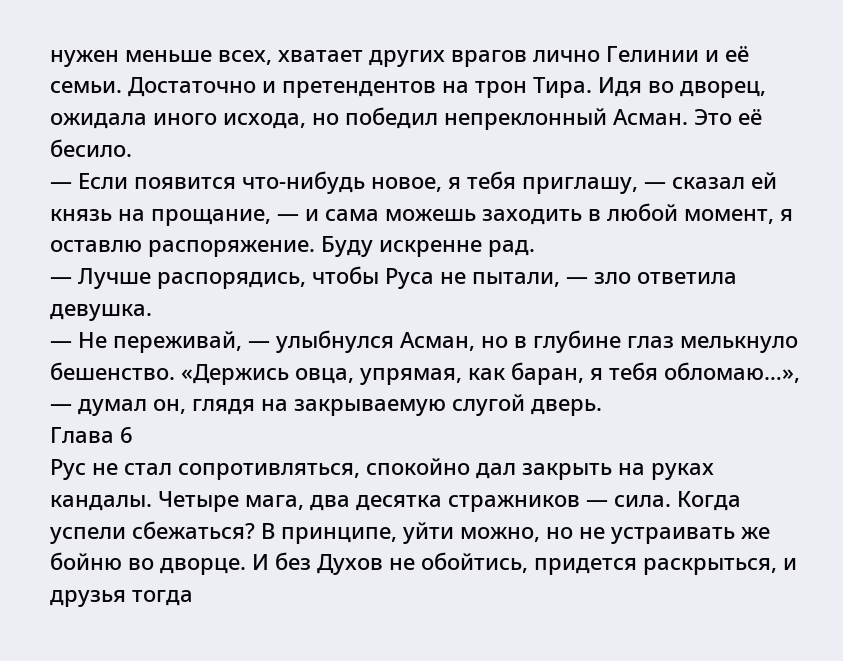нужен меньше всех, хватает других врагов лично Гелинии и её семьи. Достаточно и претендентов на трон Тира. Идя во дворец, ожидала иного исхода, но победил непреклонный Асман. Это её бесило.
— Если появится что-нибудь новое, я тебя приглашу, — сказал ей князь на прощание, — и сама можешь заходить в любой момент, я оставлю распоряжение. Буду искренне рад.
— Лучше распорядись, чтобы Руса не пытали, — зло ответила девушка.
— Не переживай, — улыбнулся Асман, но в глубине глаз мелькнуло бешенство. «Держись овца, упрямая, как баран, я тебя обломаю…», — думал он, глядя на закрываемую слугой дверь.
Глава 6
Рус не стал сопротивляться, спокойно дал закрыть на руках кандалы. Четыре мага, два десятка стражников — сила. Когда успели сбежаться? В принципе, уйти можно, но не устраивать же бойню во дворце. И без Духов не обойтись, придется раскрыться, и друзья тогда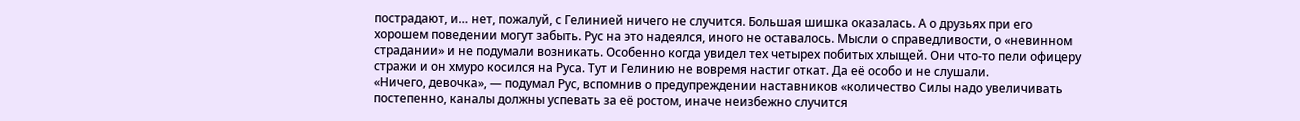пострадают, и… нет, пожалуй, с Гелинией ничего не случится. Большая шишка оказалась. А о друзьях при его хорошем поведении могут забыть. Рус на это надеялся, иного не оставалось. Мысли о справедливости, о «невинном страдании» и не подумали возникать. Особенно когда увидел тех четырех побитых хлыщей. Они что-то пели офицеру стражи и он хмуро косился на Руса. Тут и Гелинию не вовремя настиг откат. Да её особо и не слушали.
«Ничего, девочка», — подумал Рус, вспомнив о предупреждении наставников «количество Силы надо увеличивать постепенно, каналы должны успевать за её ростом, иначе неизбежно случится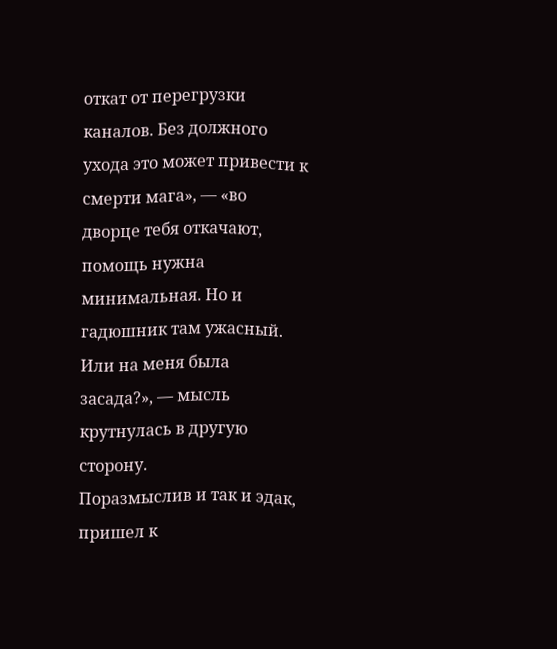откат от перегрузки каналов. Без должного ухода это может привести к смерти мага», — «во дворце тебя откачают, помощь нужна минимальная. Но и гадюшник там ужасный. Или на меня была засада?», — мысль крутнулась в другую сторону.
Поразмыслив и так и эдак, пришел к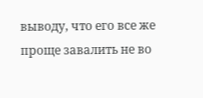выводу, что его все же проще завалить не во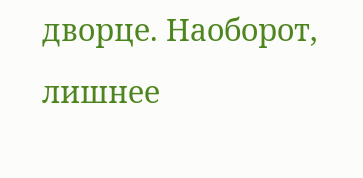дворце. Наоборот, лишнее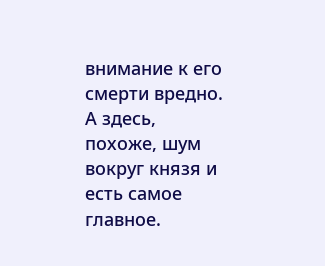внимание к его смерти вредно. А здесь, похоже, шум вокруг князя и есть самое главное.